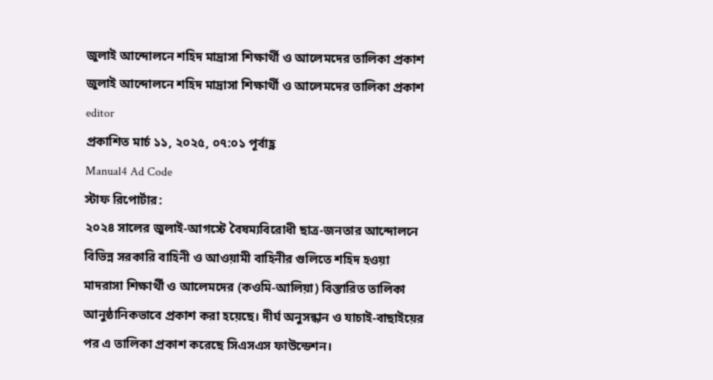জুলাই আন্দোলনে শহিদ মাদ্রাসা শিক্ষার্থী ও আলেমদের তালিকা প্রকাশ
জুলাই আন্দোলনে শহিদ মাদ্রাসা শিক্ষার্থী ও আলেমদের তালিকা প্রকাশ
editor
প্রকাশিত মার্চ ১১, ২০২৫, ০৭:০১ পূর্বাহ্ণ
Manual4 Ad Code
স্টাফ রিপোর্টার:
২০২৪ সালের জুলাই-আগস্টে বৈষম্যবিরোধী ছাত্র-জনতার আন্দোলনে বিভিন্ন সরকারি বাহিনী ও আওয়ামী বাহিনীর গুলিতে শহিদ হওয়া মাদরাসা শিক্ষার্থী ও আলেমদের (কওমি-আলিয়া) বিস্তারিত তালিকা আনুষ্ঠানিকভাবে প্রকাশ করা হয়েছে। দীর্ঘ অনুসন্ধান ও যাচাই-বাছাইয়ের পর এ তালিকা প্রকাশ করেছে সিএসএস ফাউন্ডেশন।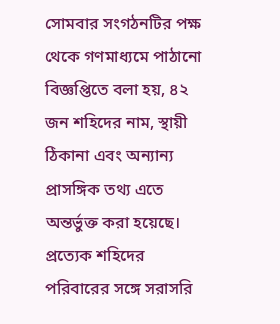সোমবার সংগঠনটির পক্ষ থেকে গণমাধ্যমে পাঠানো বিজ্ঞপ্তিতে বলা হয়, ৪২ জন শহিদের নাম, স্থায়ী ঠিকানা এবং অন্যান্য প্রাসঙ্গিক তথ্য এতে অন্তর্ভুক্ত করা হয়েছে। প্রত্যেক শহিদের পরিবারের সঙ্গে সরাসরি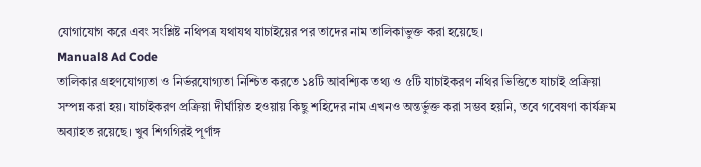যোগাযোগ করে এবং সংশ্লিষ্ট নথিপত্র যথাযথ যাচাইয়ের পর তাদের নাম তালিকাভুক্ত করা হয়েছে।
Manual8 Ad Code
তালিকার গ্রহণযোগ্যতা ও নির্ভরযোগ্যতা নিশ্চিত করতে ১৪টি আবশ্যিক তথ্য ও ৫টি যাচাইকরণ নথির ভিত্তিতে যাচাই প্রক্রিয়া সম্পন্ন করা হয়। যাচাইকরণ প্রক্রিয়া দীর্ঘায়িত হওয়ায় কিছু শহিদের নাম এখনও অন্তর্ভুক্ত করা সম্ভব হয়নি, তবে গবেষণা কার্যক্রম অব্যাহত রয়েছে। খুব শিগগিরই পূর্ণাঙ্গ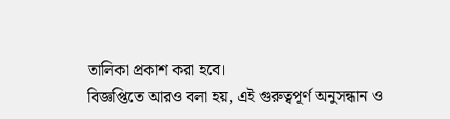তালিকা প্রকাশ করা হবে।
বিজ্ঞপ্তিতে আরও বলা হয়, এই গুরুত্বপূর্ণ অনুসন্ধান ও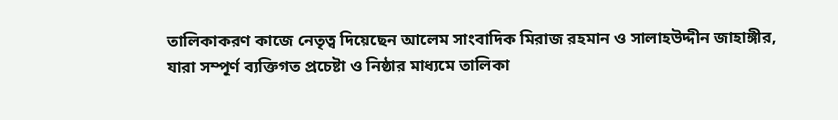তালিকাকরণ কাজে নেতৃত্ব দিয়েছেন আলেম সাংবাদিক মিরাজ রহমান ও সালাহউদ্দীন জাহাঙ্গীর, যারা সম্পূর্ণ ব্যক্তিগত প্রচেষ্টা ও নিষ্ঠার মাধ্যমে তালিকা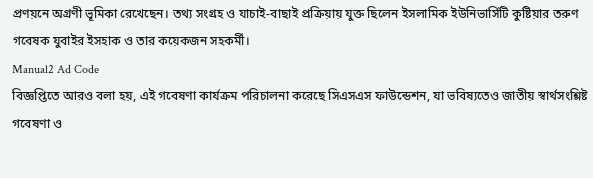প্রণয়নে অগ্রণী ভূমিকা রেখেছেন। তথ্য সংগ্রহ ও যাচাই-বাছাই প্রক্রিয়ায় যুক্ত ছিলেন ইসলামিক ইউনিভার্সিটি কুষ্টিয়ার তরুণ গবেষক যুবাইর ইসহাক ও তার কয়েকজন সহকর্মী।
Manual2 Ad Code
বিজ্ঞপ্তিতে আরও বলা হয়, এই গবেষণা কার্যক্রম পরিচালনা করেছে সিএসএস ফাউন্ডেশন, যা ভবিষ্যতেও জাতীয় স্বার্থসংশ্লিষ্ট গবেষণা ও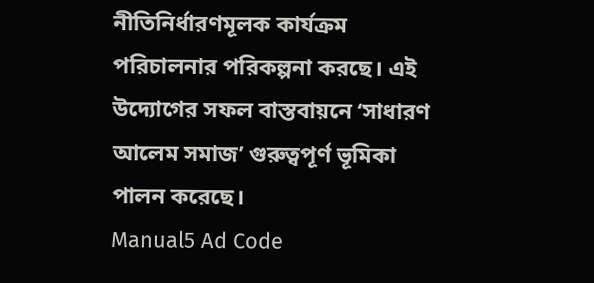নীতিনির্ধারণমূলক কার্যক্রম পরিচালনার পরিকল্পনা করছে। এই উদ্যোগের সফল বাস্তবায়নে ‘সাধারণ আলেম সমাজ’ গুরুত্বপূর্ণ ভূমিকা পালন করেছে।
Manual5 Ad Code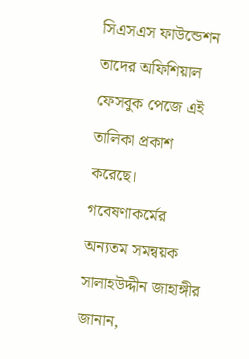সিএসএস ফাউন্ডেশন তাদের অফিশিয়াল ফেসবুক পেজে এই তালিকা প্রকাশ করেছে।
গবেষণাকর্মের অন্যতম সমন্বয়ক সালাহউদ্দীন জাহাঙ্গীর জানান,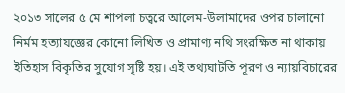২০১৩ সালের ৫ মে শাপলা চত্বরে আলেম-উলামাদের ওপর চালানো নির্মম হত্যাযজ্ঞের কোনো লিখিত ও প্রামাণ্য নথি সংরক্ষিত না থাকায় ইতিহাস বিকৃতির সুযোগ সৃষ্টি হয়। এই তথ্যঘাটতি পূরণ ও ন্যায়বিচারের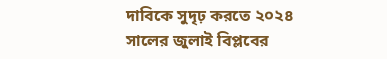দাবিকে সুদৃঢ় করতে ২০২৪ সালের জুলাই বিপ্লবের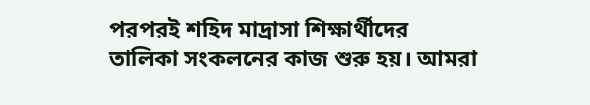পরপরই শহিদ মাদ্রাসা শিক্ষার্থীদের তালিকা সংকলনের কাজ শুরু হয়। আমরা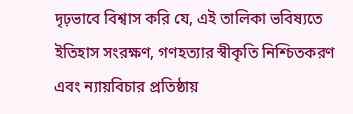দৃঢ়ভাবে বিশ্বাস করি যে, এই তালিকা ভবিষ্যতে ইতিহাস সংরক্ষণ, গণহত্যার স্বীকৃতি নিশ্চিতকরণ এবং ন্যায়বিচার প্রতিষ্ঠায়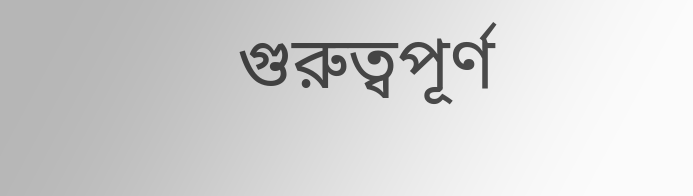গুরুত্বপূর্ণ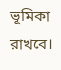ভূমিকা রাখবে।